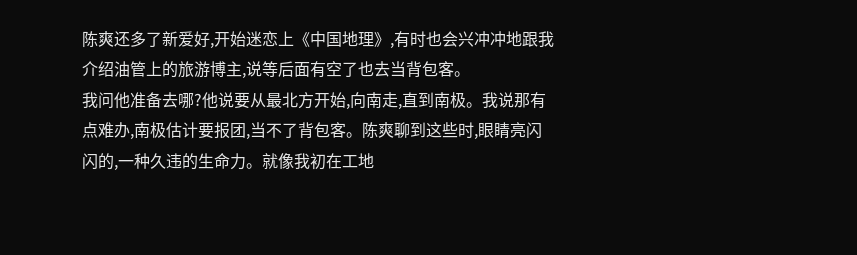陈爽还多了新爱好,开始迷恋上《中国地理》,有时也会兴冲冲地跟我介绍油管上的旅游博主,说等后面有空了也去当背包客。
我问他准备去哪?他说要从最北方开始,向南走,直到南极。我说那有点难办,南极估计要报团,当不了背包客。陈爽聊到这些时,眼睛亮闪闪的,一种久违的生命力。就像我初在工地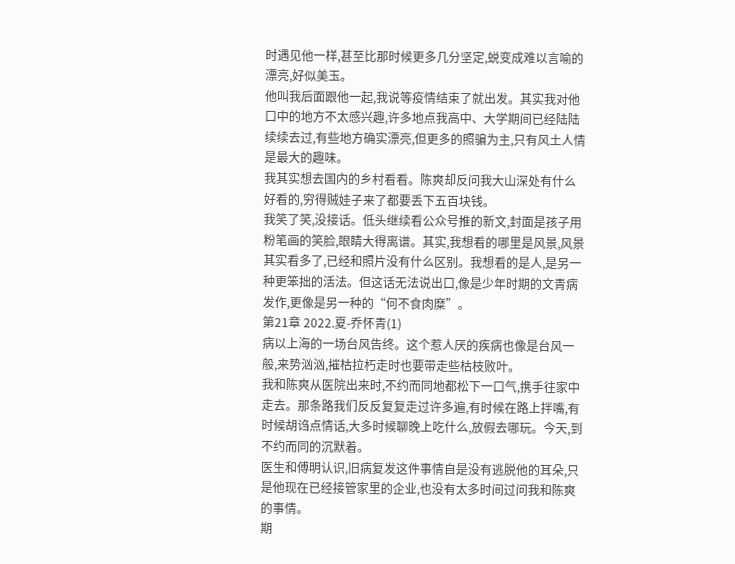时遇见他一样,甚至比那时候更多几分坚定,蜕变成难以言喻的漂亮,好似美玉。
他叫我后面跟他一起,我说等疫情结束了就出发。其实我对他口中的地方不太感兴趣,许多地点我高中、大学期间已经陆陆续续去过,有些地方确实漂亮,但更多的照骗为主,只有风土人情是最大的趣味。
我其实想去国内的乡村看看。陈爽却反问我大山深处有什么好看的,穷得贼娃子来了都要丢下五百块钱。
我笑了笑,没接话。低头继续看公众号推的新文,封面是孩子用粉笔画的笑脸,眼睛大得离谱。其实,我想看的哪里是风景,风景其实看多了,已经和照片没有什么区别。我想看的是人,是另一种更笨拙的活法。但这话无法说出口,像是少年时期的文青病发作,更像是另一种的“何不食肉糜”。
第21章 2022.夏-乔怀青(1)
病以上海的一场台风告终。这个惹人厌的疾病也像是台风一般,来势汹汹,摧枯拉朽走时也要带走些枯枝败叶。
我和陈爽从医院出来时,不约而同地都松下一口气,携手往家中走去。那条路我们反反复复走过许多遍,有时候在路上拌嘴,有时候胡诌点情话,大多时候聊晚上吃什么,放假去哪玩。今天,到不约而同的沉默着。
医生和傅明认识,旧病复发这件事情自是没有逃脱他的耳朵,只是他现在已经接管家里的企业,也没有太多时间过问我和陈爽的事情。
期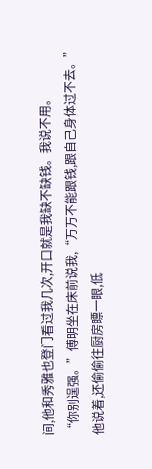间,他和秀雅也登门看过我几次,开口就是我缺不缺钱。我说不用。
“你别逞强。”傅明坐在床前说我,“万万不能跟钱,跟自己身体过不去。”
他说着,还偷偷往厨房瞟一眼,低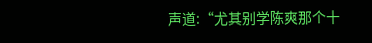声道:“尤其别学陈爽那个十